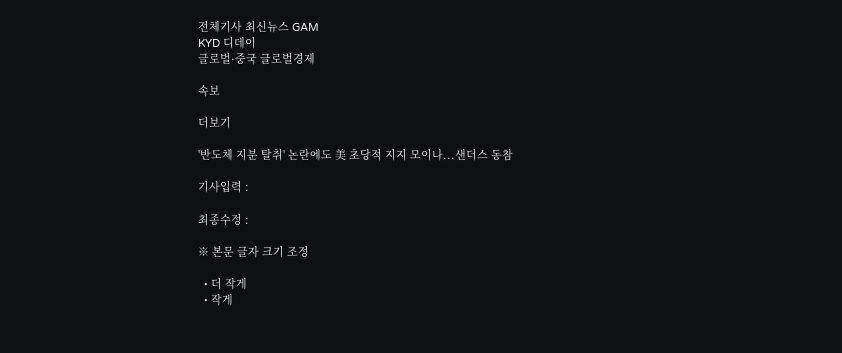전체기사 최신뉴스 GAM
KYD 디데이
글로벌·중국 글로벌경제

속보

더보기

'반도체 지분 탈취' 논란에도 美 초당적 지지 모이나...샌더스 동참

기사입력 :

최종수정 :

※ 본문 글자 크기 조정

  • 더 작게
  • 작게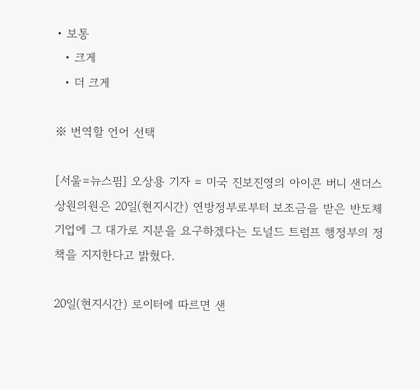• 보통
  • 크게
  • 더 크게

※ 번역할 언어 선택

[서울=뉴스핌] 오상용 기자 = 미국 진보진영의 아이콘 버니 샌더스 상원의원은 20일(현지시간) 연방정부로부터 보조금을 받은 반도체 기업에 그 대가로 지분을 요구하겠다는 도널드 트럼프 행정부의 정책을 지지한다고 밝혔다.

20일(현지시간) 로이터에 따르면 샌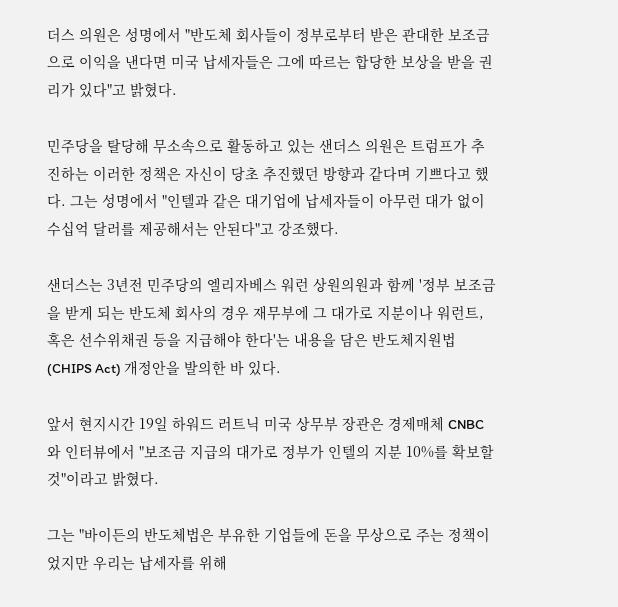더스 의원은 성명에서 "반도체 회사들이 정부로부터 받은 관대한 보조금으로 이익을 낸다면 미국 납세자들은 그에 따르는 합당한 보상을 받을 권리가 있다"고 밝혔다.

민주당을 탈당해 무소속으로 활동하고 있는 샌더스 의원은 트럼프가 추진하는 이러한 정책은 자신이 당초 추진했던 방향과 같다며 기쁘다고 했다. 그는 성명에서 "인텔과 같은 대기업에 납세자들이 아무런 대가 없이 수십억 달러를 제공해서는 안된다"고 강조했다.

샌더스는 3년전 민주당의 엘리자베스 워런 상원의원과 함께 '정부 보조금을 받게 되는 반도체 회사의 경우 재무부에 그 대가로 지분이나 워런트, 혹은 선수위채권 등을 지급해야 한다'는 내용을 담은 반도체지원법(CHIPS Act) 개정안을 발의한 바 있다.

앞서 현지시간 19일 하워드 러트닉 미국 상무부 장관은 경제매체 CNBC와 인터뷰에서 "보조금 지급의 대가로 정부가 인텔의 지분 10%를 확보할 것"이라고 밝혔다.

그는 "바이든의 반도체법은 부유한 기업들에 돈을 무상으로 주는 정책이었지만 우리는 납세자를 위해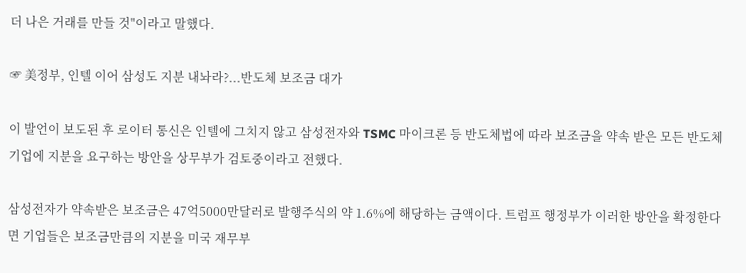더 나은 거래를 만들 것"이라고 말했다.

☞ 美정부, 인텔 이어 삼성도 지분 내놔라?...반도체 보조금 대가

이 발언이 보도된 후 로이터 통신은 인텔에 그치지 않고 삼성전자와 TSMC 마이크론 등 반도체법에 따라 보조금을 약속 받은 모든 반도체 기업에 지분을 요구하는 방안을 상무부가 검토중이라고 전했다.

삼성전자가 약속받은 보조금은 47억5000만달러로 발행주식의 약 1.6%에 해당하는 금액이다. 트럼프 행정부가 이러한 방안을 확정한다면 기업들은 보조금만큼의 지분을 미국 재무부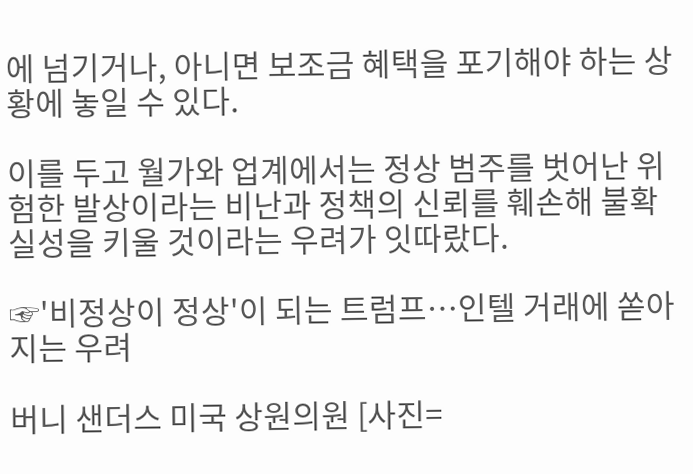에 넘기거나, 아니면 보조금 혜택을 포기해야 하는 상황에 놓일 수 있다.

이를 두고 월가와 업계에서는 정상 범주를 벗어난 위험한 발상이라는 비난과 정책의 신뢰를 훼손해 불확실성을 키울 것이라는 우려가 잇따랐다.

☞'비정상이 정상'이 되는 트럼프…인텔 거래에 쏟아지는 우려

버니 샌더스 미국 상원의원 [사진=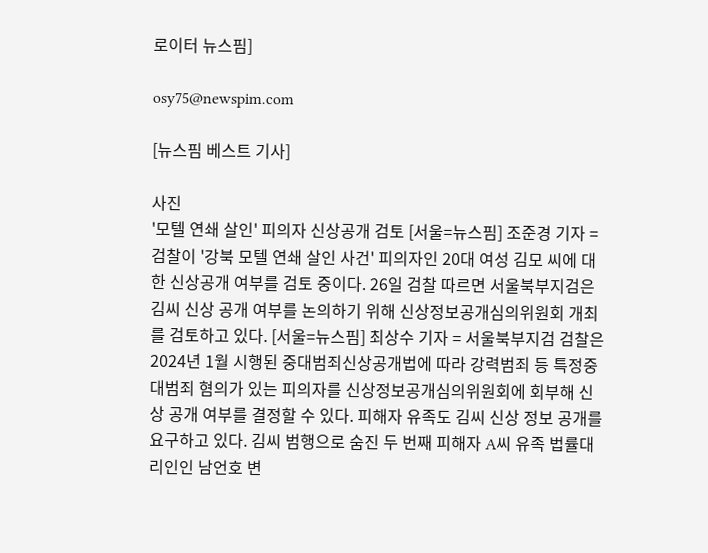로이터 뉴스핌]

osy75@newspim.com

[뉴스핌 베스트 기사]

사진
'모텔 연쇄 살인' 피의자 신상공개 검토 [서울=뉴스핌] 조준경 기자 = 검찰이 '강북 모텔 연쇄 살인 사건' 피의자인 20대 여성 김모 씨에 대한 신상공개 여부를 검토 중이다. 26일 검찰 따르면 서울북부지검은 김씨 신상 공개 여부를 논의하기 위해 신상정보공개심의위원회 개최를 검토하고 있다. [서울=뉴스핌] 최상수 기자 = 서울북부지검 검찰은 2024년 1월 시행된 중대범죄신상공개법에 따라 강력범죄 등 특정중대범죄 혐의가 있는 피의자를 신상정보공개심의위원회에 회부해 신상 공개 여부를 결정할 수 있다. 피해자 유족도 김씨 신상 정보 공개를 요구하고 있다. 김씨 범행으로 숨진 두 번째 피해자 A씨 유족 법률대리인인 남언호 변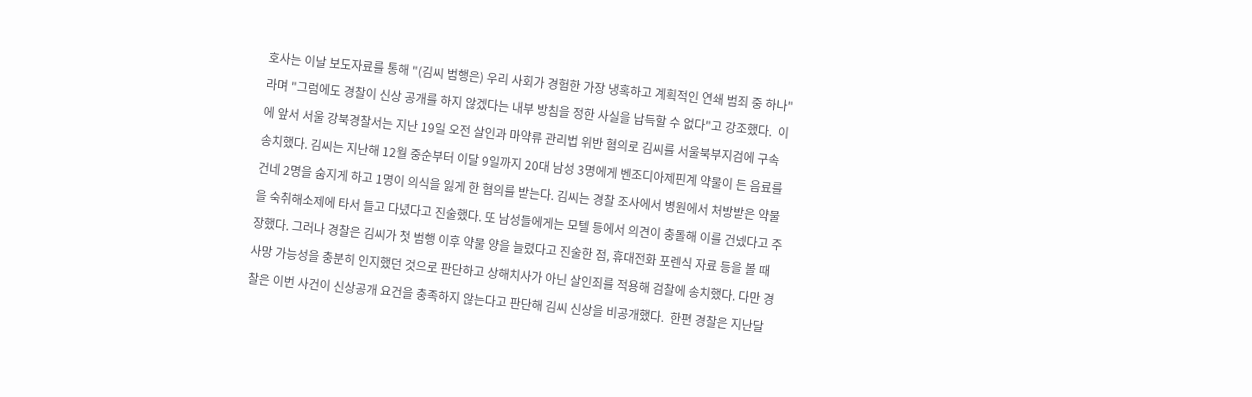호사는 이날 보도자료를 통해 "(김씨 범행은) 우리 사회가 경험한 가장 냉혹하고 계획적인 연쇄 범죄 중 하나"라며 "그럼에도 경찰이 신상 공개를 하지 않겠다는 내부 방침을 정한 사실을 납득할 수 없다"고 강조했다.  이에 앞서 서울 강북경찰서는 지난 19일 오전 살인과 마약류 관리법 위반 혐의로 김씨를 서울북부지검에 구속 송치했다. 김씨는 지난해 12월 중순부터 이달 9일까지 20대 남성 3명에게 벤조디아제핀계 약물이 든 음료를 건네 2명을 숨지게 하고 1명이 의식을 잃게 한 혐의를 받는다. 김씨는 경찰 조사에서 병원에서 처방받은 약물을 숙취해소제에 타서 들고 다녔다고 진술했다. 또 남성들에게는 모텔 등에서 의견이 충돌해 이를 건넸다고 주장했다. 그러나 경찰은 김씨가 첫 범행 이후 약물 양을 늘렸다고 진술한 점, 휴대전화 포렌식 자료 등을 볼 때 사망 가능성을 충분히 인지했던 것으로 판단하고 상해치사가 아닌 살인죄를 적용해 검찰에 송치했다. 다만 경찰은 이번 사건이 신상공개 요건을 충족하지 않는다고 판단해 김씨 신상을 비공개했다.  한편 경찰은 지난달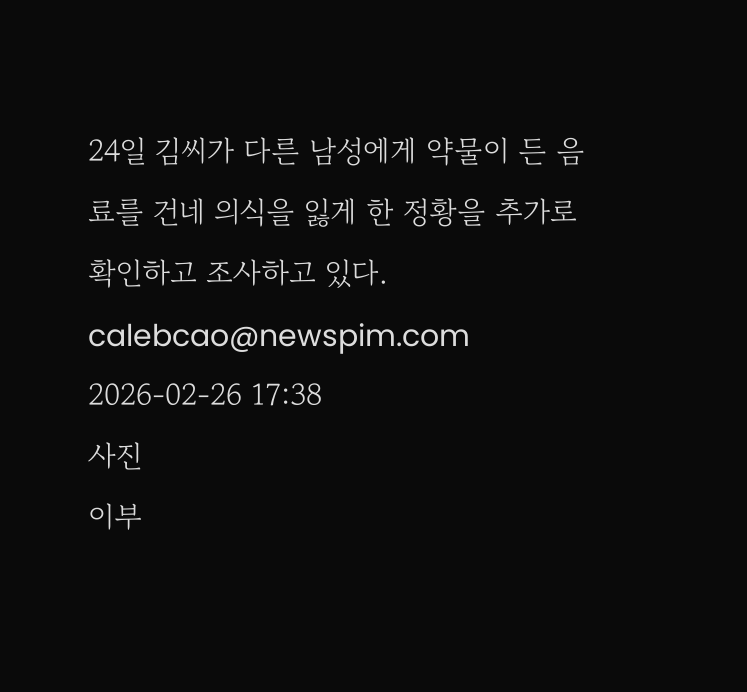24일 김씨가 다른 남성에게 약물이 든 음료를 건네 의식을 잃게 한 정황을 추가로 확인하고 조사하고 있다. calebcao@newspim.com 2026-02-26 17:38
사진
이부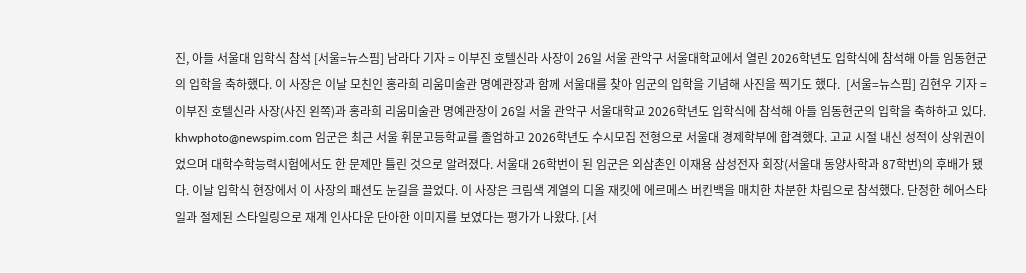진, 아들 서울대 입학식 참석 [서울=뉴스핌] 남라다 기자 = 이부진 호텔신라 사장이 26일 서울 관악구 서울대학교에서 열린 2026학년도 입학식에 참석해 아들 임동현군의 입학을 축하했다. 이 사장은 이날 모친인 홍라희 리움미술관 명예관장과 함께 서울대를 찾아 임군의 입학을 기념해 사진을 찍기도 했다.  [서울=뉴스핌] 김현우 기자 = 이부진 호텔신라 사장(사진 왼쪽)과 홍라희 리움미술관 명예관장이 26일 서울 관악구 서울대학교 2026학년도 입학식에 참석해 아들 임동현군의 입학을 축하하고 있다.  khwphoto@newspim.com 임군은 최근 서울 휘문고등학교를 졸업하고 2026학년도 수시모집 전형으로 서울대 경제학부에 합격했다. 고교 시절 내신 성적이 상위권이었으며 대학수학능력시험에서도 한 문제만 틀린 것으로 알려졌다. 서울대 26학번이 된 임군은 외삼촌인 이재용 삼성전자 회장(서울대 동양사학과 87학번)의 후배가 됐다. 이날 입학식 현장에서 이 사장의 패션도 눈길을 끌었다. 이 사장은 크림색 계열의 디올 재킷에 에르메스 버킨백을 매치한 차분한 차림으로 참석했다. 단정한 헤어스타일과 절제된 스타일링으로 재계 인사다운 단아한 이미지를 보였다는 평가가 나왔다. [서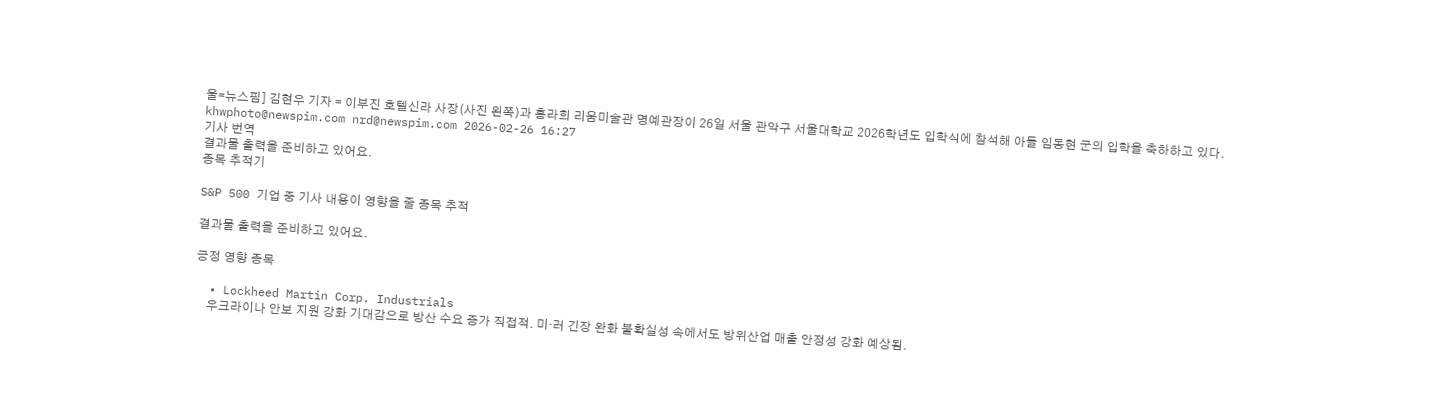울=뉴스핌] 김현우 기자 = 이부진 호텔신라 사장(사진 왼쪽)과 홍라희 리움미술관 명예관장이 26일 서울 관악구 서울대학교 2026학년도 입학식에 참석해 아들 임동현 군의 입학을 축하하고 있다. khwphoto@newspim.com nrd@newspim.com 2026-02-26 16:27
기사 번역
결과물 출력을 준비하고 있어요.
종목 추적기

S&P 500 기업 중 기사 내용이 영향을 줄 종목 추적

결과물 출력을 준비하고 있어요.

긍정 영향 종목

  • Lockheed Martin Corp. Industrials
    우크라이나 안보 지원 강화 기대감으로 방산 수요 증가 직접적. 미·러 긴장 완화 불확실성 속에서도 방위산업 매출 안정성 강화 예상됨.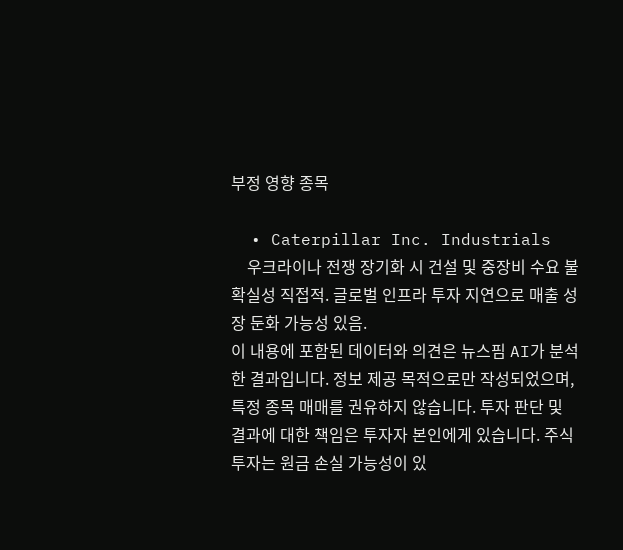부정 영향 종목

  • Caterpillar Inc. Industrials
    우크라이나 전쟁 장기화 시 건설 및 중장비 수요 불확실성 직접적. 글로벌 인프라 투자 지연으로 매출 성장 둔화 가능성 있음.
이 내용에 포함된 데이터와 의견은 뉴스핌 AI가 분석한 결과입니다. 정보 제공 목적으로만 작성되었으며, 특정 종목 매매를 권유하지 않습니다. 투자 판단 및 결과에 대한 책임은 투자자 본인에게 있습니다. 주식 투자는 원금 손실 가능성이 있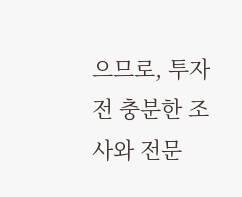으므로, 투자 전 충분한 조사와 전문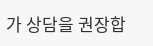가 상담을 권장합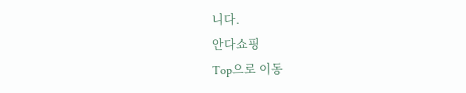니다.
안다쇼핑
Top으로 이동